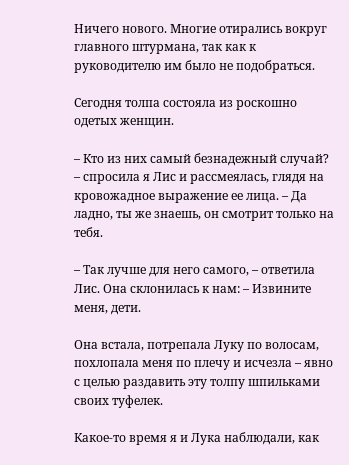Ничего нового. Многие отирались вокруг главного штурмана, так как к руководителю им было не подобраться.

Сегодня толпа состояла из роскошно одетых женщин.

– Кто из них самый безнадежный случай? – спросила я Лис и рассмеялась, глядя на кровожадное выражение ее лица. – Да ладно, ты же знаешь, он смотрит только на тебя.

– Так лучше для него самого, – ответила Лис. Она склонилась к нам: – Извините меня, дети.

Она встала, потрепала Луку по волосам, похлопала меня по плечу и исчезла – явно с целью раздавить эту толпу шпильками своих туфелек.

Какое-то время я и Лука наблюдали, как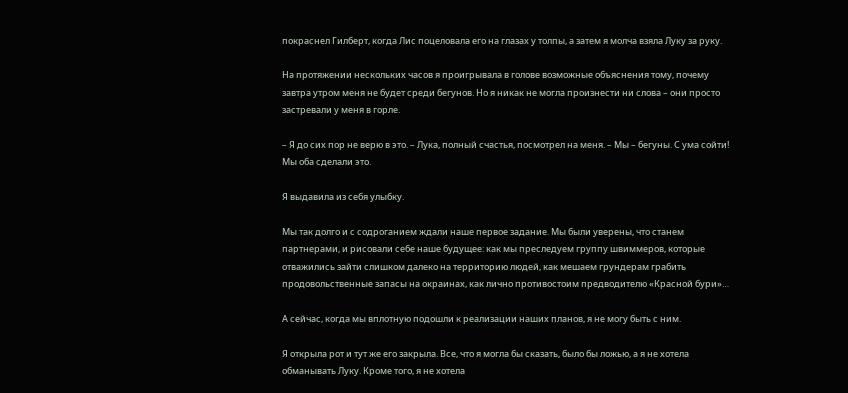покраснел Гилберт, когда Лис поцеловала его на глазах у толпы, а затем я молча взяла Луку за руку.

На протяжении нескольких часов я проигрывала в голове возможные объяснения тому, почему завтра утром меня не будет среди бегунов. Но я никак не могла произнести ни слова – они просто застревали у меня в горле.

– Я до сих пор не верю в это. – Лука, полный счастья, посмотрел на меня. – Мы – бегуны. С ума сойти! Мы оба сделали это.

Я выдавила из себя улыбку.

Мы так долго и с содроганием ждали наше первое задание. Мы были уверены, что станем партнерами, и рисовали себе наше будущее: как мы преследуем группу швиммеров, которые отважились зайти слишком далеко на территорию людей, как мешаем грундерам грабить продовольственные запасы на окраинах, как лично противостоим предводителю «Красной бури»…

А сейчас, когда мы вплотную подошли к реализации наших планов, я не могу быть с ним.

Я открыла рот и тут же его закрыла. Все, что я могла бы сказать, было бы ложью, а я не хотела обманывать Луку. Кроме того, я не хотела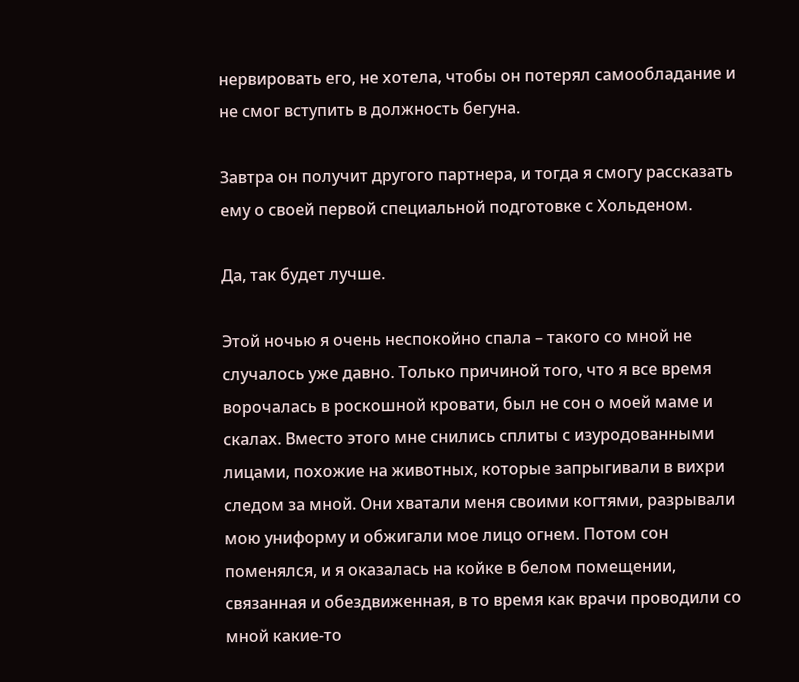нервировать его, не хотела, чтобы он потерял самообладание и не смог вступить в должность бегуна.

Завтра он получит другого партнера, и тогда я смогу рассказать ему о своей первой специальной подготовке с Хольденом.

Да, так будет лучше.

Этой ночью я очень неспокойно спала – такого со мной не случалось уже давно. Только причиной того, что я все время ворочалась в роскошной кровати, был не сон о моей маме и скалах. Вместо этого мне снились сплиты с изуродованными лицами, похожие на животных, которые запрыгивали в вихри следом за мной. Они хватали меня своими когтями, разрывали мою униформу и обжигали мое лицо огнем. Потом сон поменялся, и я оказалась на койке в белом помещении, связанная и обездвиженная, в то время как врачи проводили со мной какие-то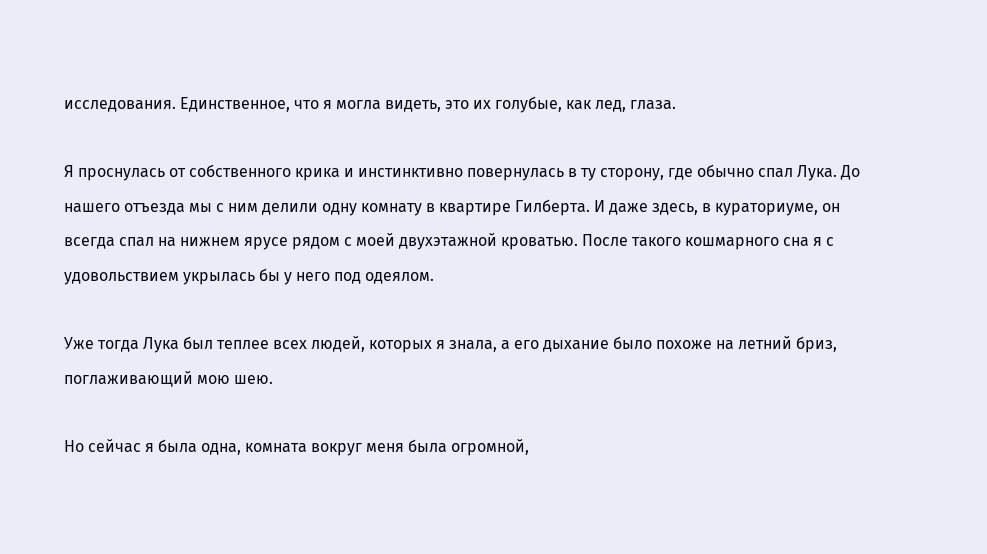исследования. Единственное, что я могла видеть, это их голубые, как лед, глаза.

Я проснулась от собственного крика и инстинктивно повернулась в ту сторону, где обычно спал Лука. До нашего отъезда мы с ним делили одну комнату в квартире Гилберта. И даже здесь, в кураториуме, он всегда спал на нижнем ярусе рядом с моей двухэтажной кроватью. После такого кошмарного сна я с удовольствием укрылась бы у него под одеялом.

Уже тогда Лука был теплее всех людей, которых я знала, а его дыхание было похоже на летний бриз, поглаживающий мою шею.

Но сейчас я была одна, комната вокруг меня была огромной,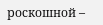роскошной –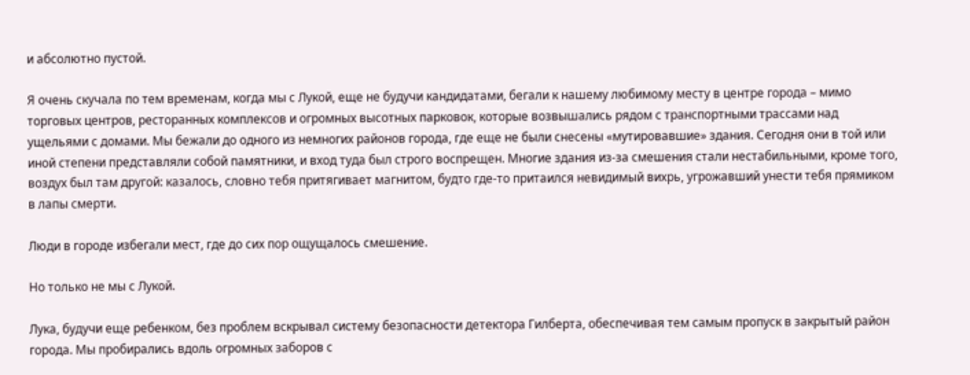и абсолютно пустой.

Я очень скучала по тем временам, когда мы с Лукой, еще не будучи кандидатами, бегали к нашему любимому месту в центре города – мимо торговых центров, ресторанных комплексов и огромных высотных парковок, которые возвышались рядом с транспортными трассами над ущельями с домами. Мы бежали до одного из немногих районов города, где еще не были снесены «мутировавшие» здания. Сегодня они в той или иной степени представляли собой памятники, и вход туда был строго воспрещен. Многие здания из-за смешения стали нестабильными, кроме того, воздух был там другой: казалось, словно тебя притягивает магнитом, будто где-то притаился невидимый вихрь, угрожавший унести тебя прямиком в лапы смерти.

Люди в городе избегали мест, где до сих пор ощущалось смешение.

Но только не мы с Лукой.

Лука, будучи еще ребенком, без проблем вскрывал систему безопасности детектора Гилберта, обеспечивая тем самым пропуск в закрытый район города. Мы пробирались вдоль огромных заборов с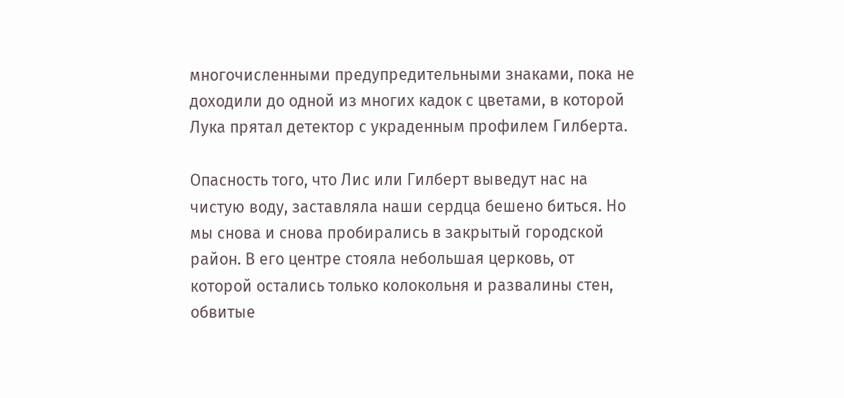многочисленными предупредительными знаками, пока не доходили до одной из многих кадок с цветами, в которой Лука прятал детектор с украденным профилем Гилберта.

Опасность того, что Лис или Гилберт выведут нас на чистую воду, заставляла наши сердца бешено биться. Но мы снова и снова пробирались в закрытый городской район. В его центре стояла небольшая церковь, от которой остались только колокольня и развалины стен, обвитые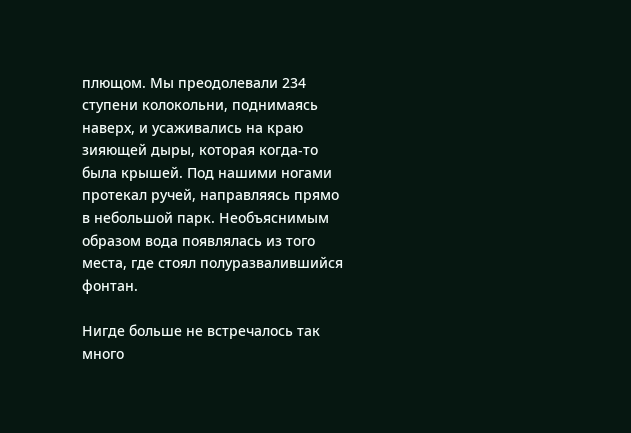плющом. Мы преодолевали 234 ступени колокольни, поднимаясь наверх, и усаживались на краю зияющей дыры, которая когда-то была крышей. Под нашими ногами протекал ручей, направляясь прямо в небольшой парк. Необъяснимым образом вода появлялась из того места, где стоял полуразвалившийся фонтан.

Нигде больше не встречалось так много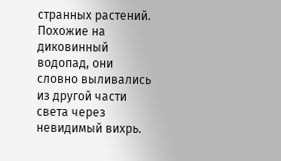странных растений. Похожие на диковинный водопад, они словно выливались из другой части света через невидимый вихрь.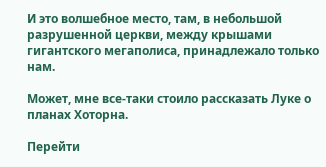И это волшебное место, там, в небольшой разрушенной церкви, между крышами гигантского мегаполиса, принадлежало только нам.

Может, мне все-таки стоило рассказать Луке о планах Хоторна.

Перейти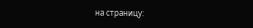на страницу: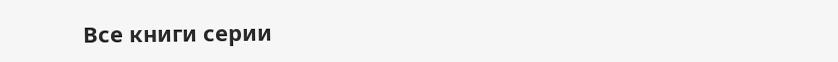Все книги серии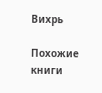Вихрь

Похожие книги